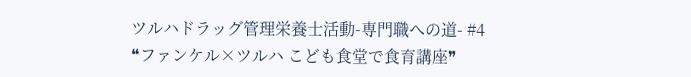ツルハドラッグ管理栄養士活動-専門職への道- #4
❝ファンケル×ツルハ こども食堂で食育講座❞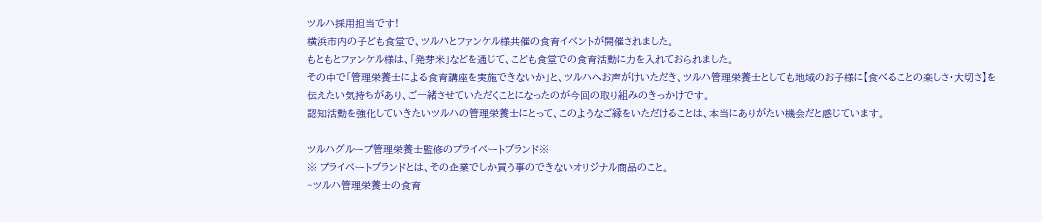ツルハ採用担当です!
横浜市内の子ども食堂で、ツルハとファンケル様共催の食育イベントが開催されました。
もともとファンケル様は、「発芽米」などを通じて、こども食堂での食育活動に力を入れておられました。
その中で「管理栄養士による食育講座を実施できないか」と、ツルハへお声がけいただき、ツルハ管理栄養士としても地域のお子様に【食べることの楽しさ・大切さ】を伝えたい気持ちがあり、ご一緒させていただくことになったのが今回の取り組みのきっかけです。
認知活動を強化していきたいツルハの管理栄養士にとって、このようなご縁をいただけることは、本当にありがたい機会だと感じています。

ツルハグループ管理栄養士監修のプライベートブランド※
※ プライベートブランドとは、その企業でしか買う事のできないオリジナル商品のこと。
~ツルハ管理栄養士の食育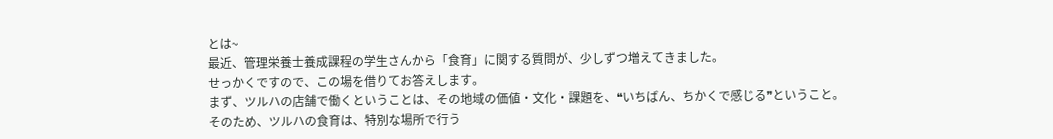とは~
最近、管理栄養士養成課程の学生さんから「食育」に関する質問が、少しずつ増えてきました。
せっかくですので、この場を借りてお答えします。
まず、ツルハの店舗で働くということは、その地域の価値・文化・課題を、❝いちばん、ちかくで感じる❞ということ。
そのため、ツルハの食育は、特別な場所で行う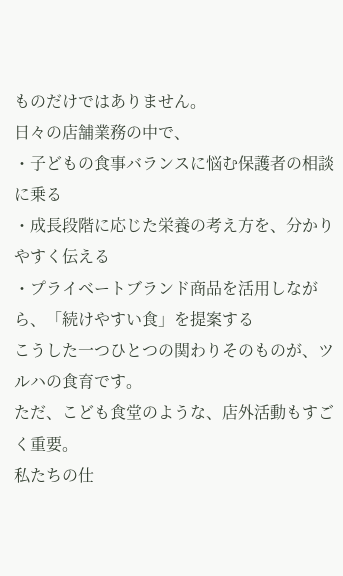ものだけではありません。
日々の店舗業務の中で、
・子どもの食事バランスに悩む保護者の相談に乗る
・成長段階に応じた栄養の考え方を、分かりやすく伝える
・プライベートブランド商品を活用しながら、「続けやすい食」を提案する
こうした一つひとつの関わりそのものが、ツルハの食育です。
ただ、こども食堂のような、店外活動もすごく重要。
私たちの仕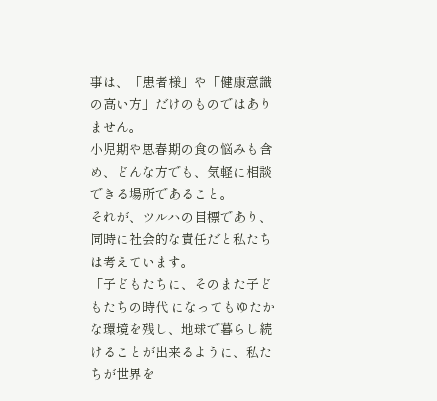事は、「患者様」や「健康意識の高い方」だけのものではありません。
小児期や思春期の食の悩みも含め、どんな方でも、気軽に相談できる場所であること。
それが、ツルハの目標であり、同時に社会的な責任だと私たちは考えています。
「子どもたちに、そのまた子どもたちの時代 になってもゆたかな環境を残し、地球で暮らし続けることが出来るように、私たちが世界を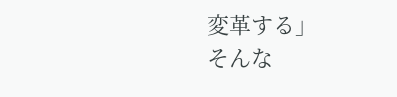変革する」
そんな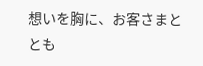想いを胸に、お客さまととも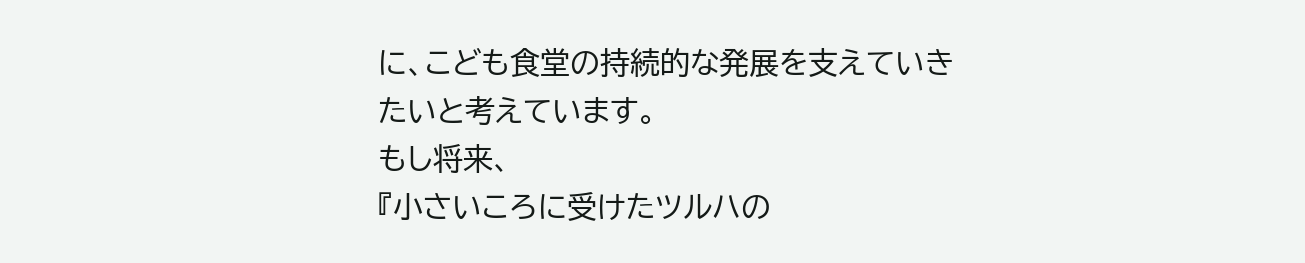に、こども食堂の持続的な発展を支えていきたいと考えています。
もし将来、
『小さいころに受けたツルハの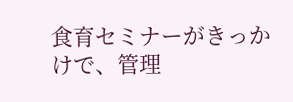食育セミナーがきっかけで、管理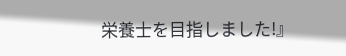栄養士を目指しました!』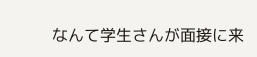なんて学生さんが面接に来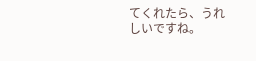てくれたら、うれしいですね。